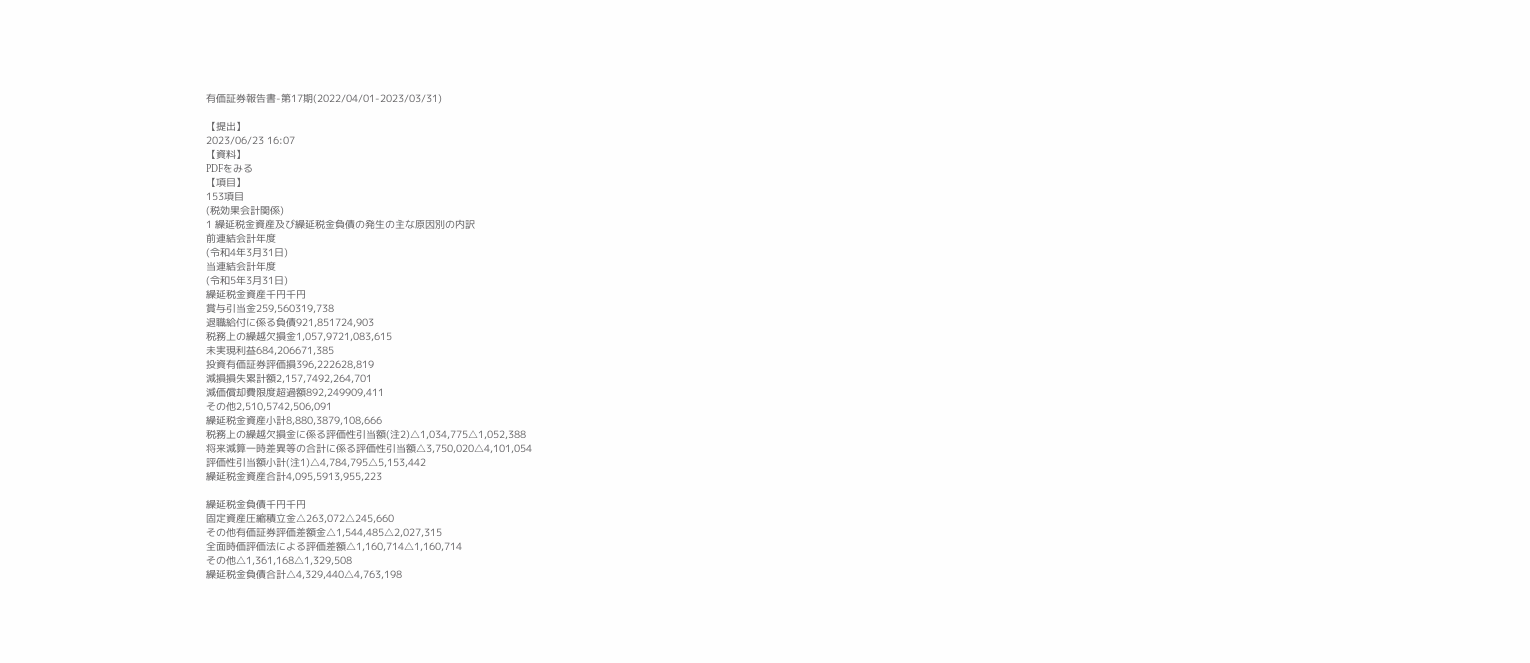有価証券報告書-第17期(2022/04/01-2023/03/31)

【提出】
2023/06/23 16:07
【資料】
PDFをみる
【項目】
153項目
(税効果会計関係)
1 繰延税金資産及び繰延税金負債の発生の主な原因別の内訳
前連結会計年度
(令和4年3月31日)
当連結会計年度
(令和5年3月31日)
繰延税金資産千円千円
賞与引当金259,560319,738
退職給付に係る負債921,851724,903
税務上の繰越欠損金1,057,9721,083,615
未実現利益684,206671,385
投資有価証券評価損396,222628,819
減損損失累計額2,157,7492,264,701
減価償却費限度超過額892,249909,411
その他2,510,5742,506,091
繰延税金資産小計8,880,3879,108,666
税務上の繰越欠損金に係る評価性引当額(注2)△1,034,775△1,052,388
将来減算一時差異等の合計に係る評価性引当額△3,750,020△4,101,054
評価性引当額小計(注1)△4,784,795△5,153,442
繰延税金資産合計4,095,5913,955,223

繰延税金負債千円千円
固定資産圧縮積立金△263,072△245,660
その他有価証券評価差額金△1,544,485△2,027,315
全面時価評価法による評価差額△1,160,714△1,160,714
その他△1,361,168△1,329,508
繰延税金負債合計△4,329,440△4,763,198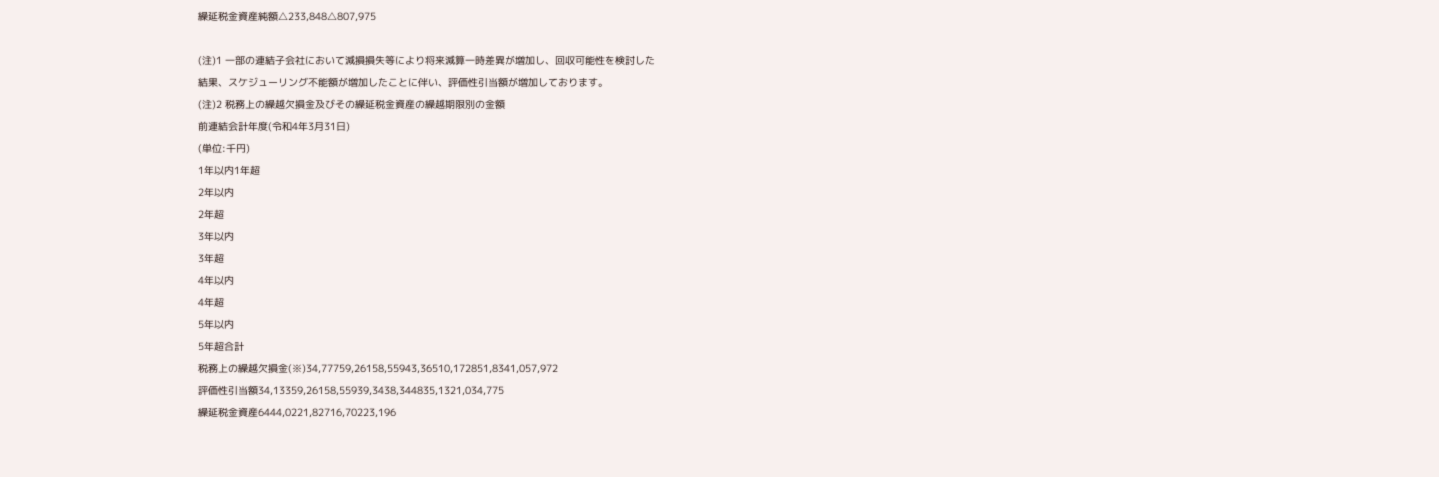繰延税金資産純額△233,848△807,975

(注)1 一部の連結子会社において減損損失等により将来減算一時差異が増加し、回収可能性を検討した
結果、スケジューリング不能額が増加したことに伴い、評価性引当額が増加しております。
(注)2 税務上の繰越欠損金及びその繰延税金資産の繰越期限別の金額
前連結会計年度(令和4年3月31日)
(単位:千円)
1年以内1年超
2年以内
2年超
3年以内
3年超
4年以内
4年超
5年以内
5年超合計
税務上の繰越欠損金(※)34,77759,26158,55943,36510,172851,8341,057,972
評価性引当額34,13359,26158,55939,3438,344835,1321,034,775
繰延税金資産6444,0221,82716,70223,196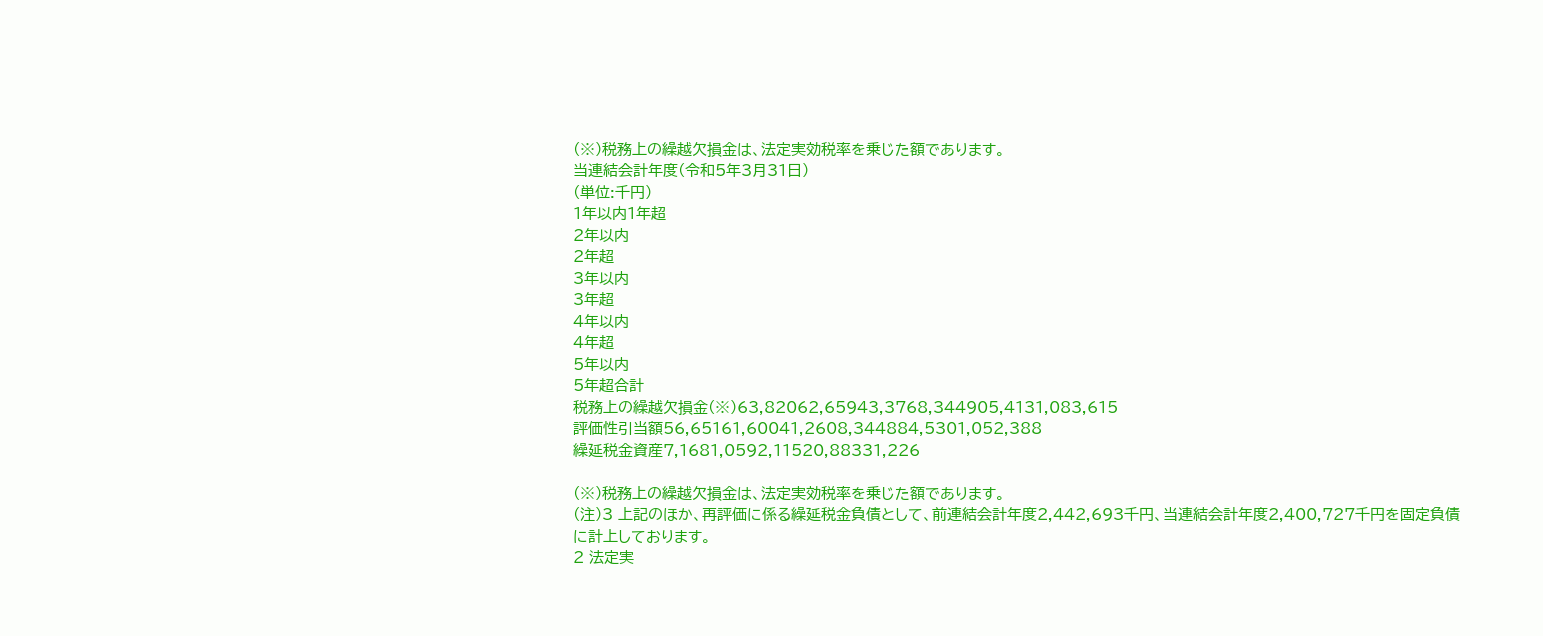(※)税務上の繰越欠損金は、法定実効税率を乗じた額であります。
当連結会計年度(令和5年3月31日)
(単位:千円)
1年以内1年超
2年以内
2年超
3年以内
3年超
4年以内
4年超
5年以内
5年超合計
税務上の繰越欠損金(※)63,82062,65943,3768,344905,4131,083,615
評価性引当額56,65161,60041,2608,344884,5301,052,388
繰延税金資産7,1681,0592,11520,88331,226

(※)税務上の繰越欠損金は、法定実効税率を乗じた額であります。
(注)3 上記のほか、再評価に係る繰延税金負債として、前連結会計年度2,442,693千円、当連結会計年度2,400,727千円を固定負債に計上しております。
2 法定実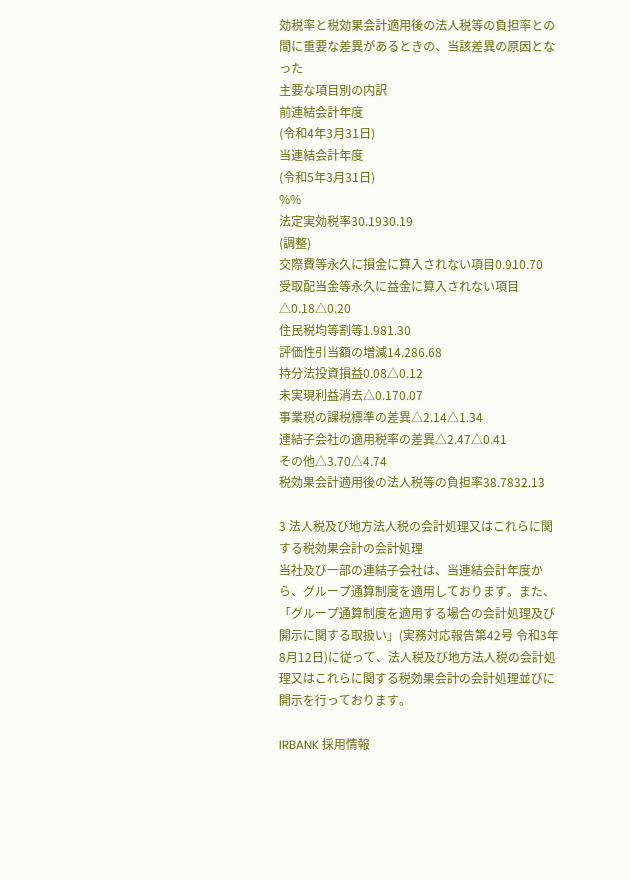効税率と税効果会計適用後の法人税等の負担率との間に重要な差異があるときの、当該差異の原因となった
主要な項目別の内訳
前連結会計年度
(令和4年3月31日)
当連結会計年度
(令和5年3月31日)
%%
法定実効税率30.1930.19
(調整)
交際費等永久に損金に算入されない項目0.910.70
受取配当金等永久に益金に算入されない項目△0.18△0.20
住民税均等割等1.981.30
評価性引当額の増減14.286.68
持分法投資損益0.08△0.12
未実現利益消去△0.170.07
事業税の課税標準の差異△2.14△1.34
連結子会社の適用税率の差異△2.47△0.41
その他△3.70△4.74
税効果会計適用後の法人税等の負担率38.7832.13

3 法人税及び地方法人税の会計処理又はこれらに関する税効果会計の会計処理
当社及び一部の連結子会社は、当連結会計年度から、グループ通算制度を適用しております。また、「グループ通算制度を適用する場合の会計処理及び開示に関する取扱い」(実務対応報告第42号 令和3年8月12日)に従って、法人税及び地方法人税の会計処理又はこれらに関する税効果会計の会計処理並びに開示を行っております。

IRBANK 採用情報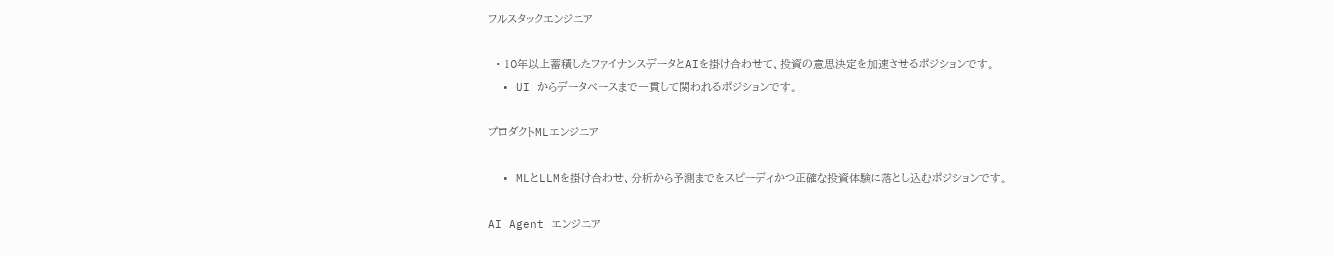フルスタックエンジニア

  • 10年以上蓄積したファイナンスデータとAIを掛け合わせて、投資の意思決定を加速させるポジションです。
  • UI からデータベースまで一貫して関われるポジションです。

プロダクトMLエンジニア

  • MLとLLMを掛け合わせ、分析から予測までをスピーディかつ正確な投資体験に落とし込むポジションです。

AI Agent エンジニア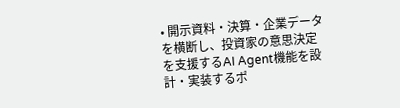• 開示資料・決算・企業データを横断し、投資家の意思決定を支援するAI Agent機能を設計・実装するポ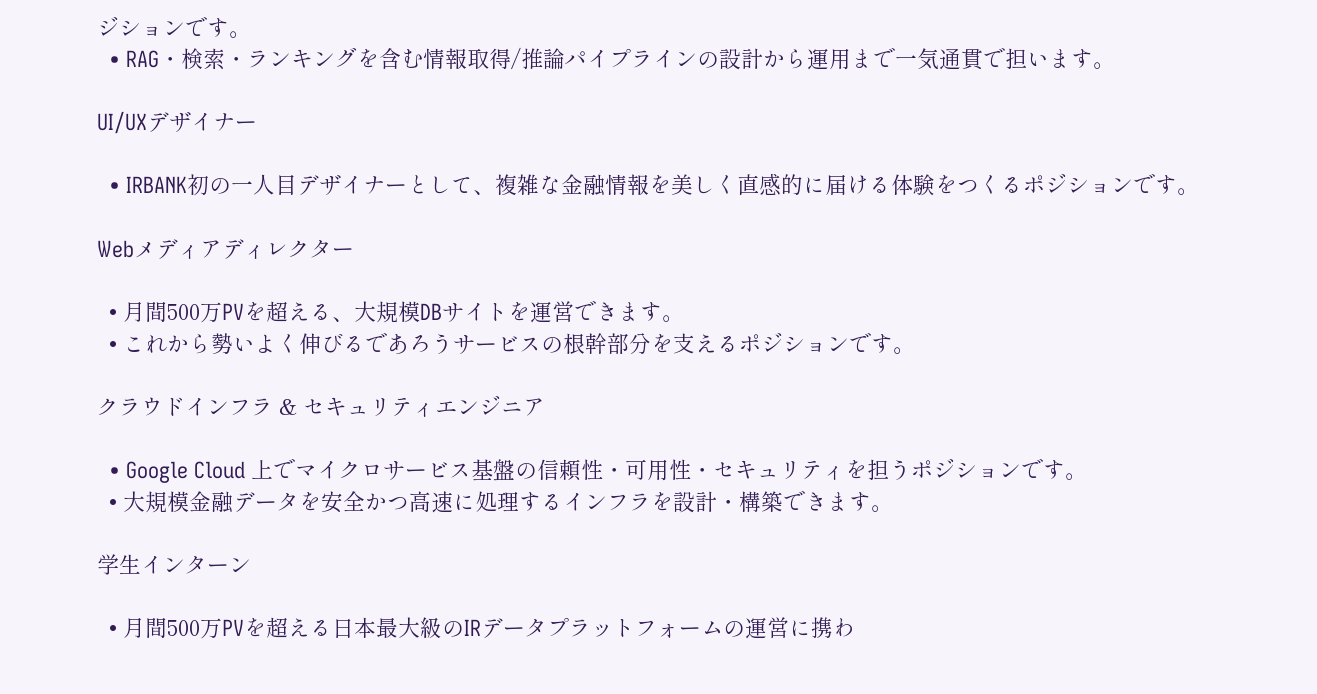ジションです。
  • RAG・検索・ランキングを含む情報取得/推論パイプラインの設計から運用まで一気通貫で担います。

UI/UXデザイナー

  • IRBANK初の一人目デザイナーとして、複雑な金融情報を美しく直感的に届ける体験をつくるポジションです。

Webメディアディレクター

  • 月間500万PVを超える、大規模DBサイトを運営できます。
  • これから勢いよく伸びるであろうサービスの根幹部分を支えるポジションです。

クラウドインフラ & セキュリティエンジニア

  • Google Cloud 上でマイクロサービス基盤の信頼性・可用性・セキュリティを担うポジションです。
  • 大規模金融データを安全かつ高速に処理するインフラを設計・構築できます。

学生インターン

  • 月間500万PVを超える日本最大級のIRデータプラットフォームの運営に携わ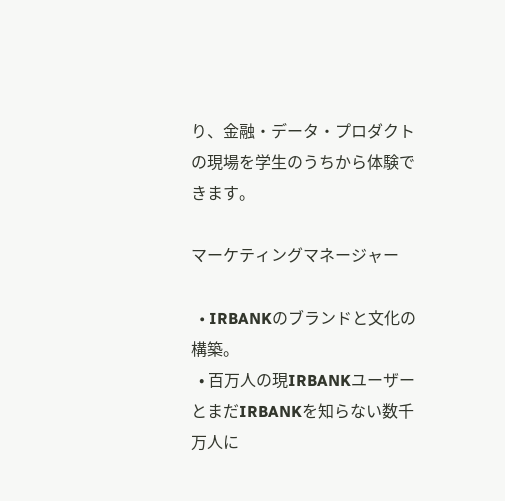り、金融・データ・プロダクトの現場を学生のうちから体験できます。

マーケティングマネージャー

  • IRBANKのブランドと文化の構築。
  • 百万人の現IRBANKユーザーとまだIRBANKを知らない数千万人に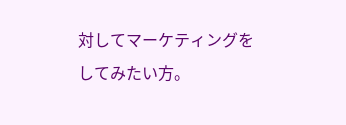対してマーケティングをしてみたい方。